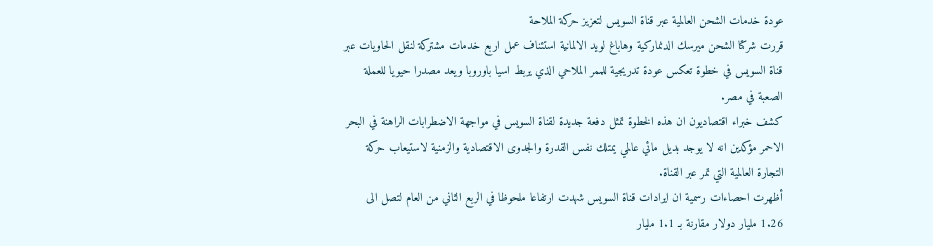عودة خدمات الشحن العالمية عبر قناة السويس لتعزيز حركة الملاحة
قررت شركتا الشحن ميرسك الدنماركية وهاباغ لويد الالمانية استئناف عمل اربع خدمات مشتركة لنقل الحاويات عبر قناة السويس في خطوة تعكس عودة تدريجية للممر الملاحي الذي يربط اسيا باوروبا ويعد مصدرا حيويا للعملة الصعبة في مصر.
كشف خبراء اقتصاديون ان هذه الخطوة تمثل دفعة جديدة لقناة السويس في مواجهة الاضطرابات الراهنة في البحر الاحمر مؤكدين انه لا يوجد بديل مائي عالمي يمتلك نفس القدرة والجدوى الاقتصادية والزمنية لاستيعاب حركة التجارة العالمية التي تمر عبر القناة.
أظهرت احصاءات رسمية ان ايرادات قناة السويس شهدت ارتفاعا ملحوظا في الربع الثاني من العام لتصل الى 1.26 مليار دولار مقارنة بـ 1.1 مليار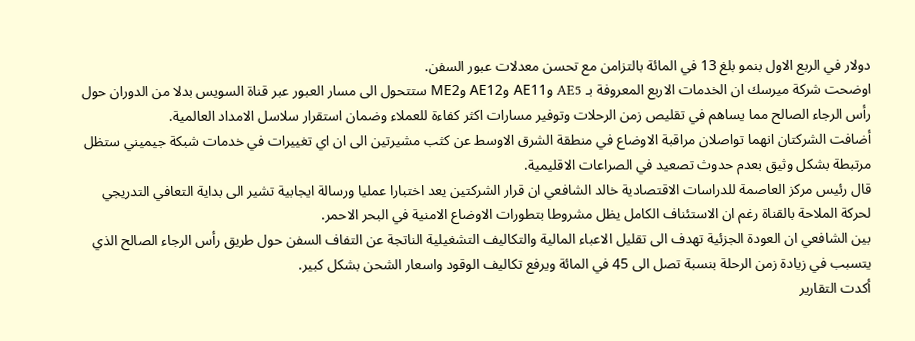دولار في الربع الاول بنمو بلغ 13 في المائة بالتزامن مع تحسن معدلات عبور السفن.
اوضحت شركة ميرسك ان الخدمات الاربع المعروفة بـ AE5 وAE11 وAE12 وME2 ستتحول الى مسار العبور عبر قناة السويس بدلا من الدوران حول رأس الرجاء الصالح مما يساهم في تقليص زمن الرحلات وتوفير مسارات اكثر كفاءة للعملاء وضمان استقرار سلاسل الامداد العالمية.
أضافت الشركتان انهما تواصلان مراقبة الاوضاع في منطقة الشرق الاوسط عن كثب مشيرتين الى ان اي تغييرات في خدمات شبكة جيميني ستظل مرتبطة بشكل وثيق بعدم حدوث تصعيد في الصراعات الاقليمية.
قال رئيس مركز العاصمة للدراسات الاقتصادية خالد الشافعي ان قرار الشركتين يعد اختبارا عمليا ورسالة ايجابية تشير الى بداية التعافي التدريجي لحركة الملاحة بالقناة رغم ان الاستئناف الكامل يظل مشروطا بتطورات الاوضاع الامنية في البحر الاحمر.
بين الشافعي ان العودة الجزئية تهدف الى تقليل الاعباء المالية والتكاليف التشغيلية الناتجة عن التفاف السفن حول طريق رأس الرجاء الصالح الذي يتسبب في زيادة زمن الرحلة بنسبة تصل الى 45 في المائة ويرفع تكاليف الوقود واسعار الشحن بشكل كبير.
أكدت التقارير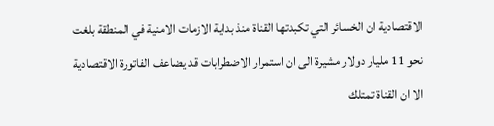الاقتصادية ان الخسائر التي تكبدتها القناة منذ بداية الازمات الامنية في المنطقة بلغت نحو 11 مليار دولار مشيرة الى ان استمرار الاضطرابات قد يضاعف الفاتورة الاقتصادية الا ان القناة تمتلك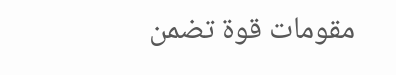مقومات قوة تضمن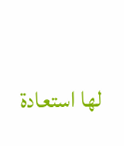لها استعادة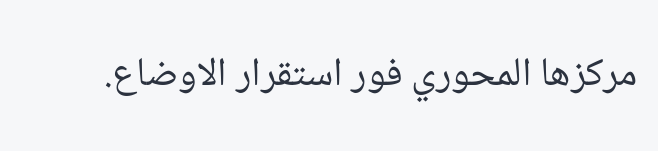مركزها المحوري فور استقرار الاوضاع.